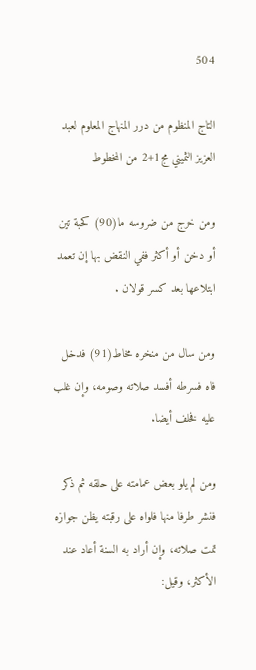504

التاج المنظوم من درر المنهاج المعلوم لعبد العزيز الثميني مج1+2 من المخطوط

ومن خرج من ضروسه ما(90) كحبة تين أو دخن أو أكثر ففي النقض بها إن تعمد ابتلاعها بعد كسر قولان .

ومن سال من منخره مخاط(91) فدخل فاه فسرطه أفسد صلاته وصومه، وإن غلب عليه فخلف أيضا.

ومن لم يلو بعض عمامته على حلقه ثم ذكر فنشر طرفا منها فلواه على رقبته يظن جوازه تمت صلاته، وإن أراد به السنة أعاد عند الأكثر، وقيل: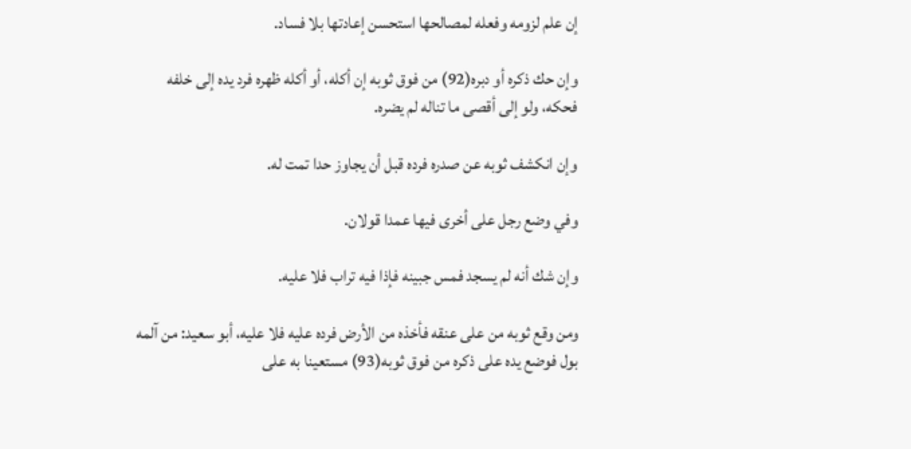إن علم لزومه وفعله لمصالحها استحسن إعادتها بلا فساد.

وإن حك ذكره أو دبره(92) من فوق ثوبه إن أكله، أو أكله ظهره فرد يده إلى خلفه فحكه، ولو إلى أقصى ما تناله لم يضره.

وإن انكشف ثوبه عن صدره فرده قبل أن يجاوز حدا تمت له.

وفي وضع رجل على أخرى فيها عمدا قولان.

وإن شك أنه لم يسجد فمس جبينه فإذا فيه تراب فلا عليه.

ومن وقع ثوبه من على عنقه فأخذه من الأرض فرده عليه فلا عليه، أبو سعيد: من آلمه بول فوضع يده على ذكره من فوق ثوبه(93) مستعينا به على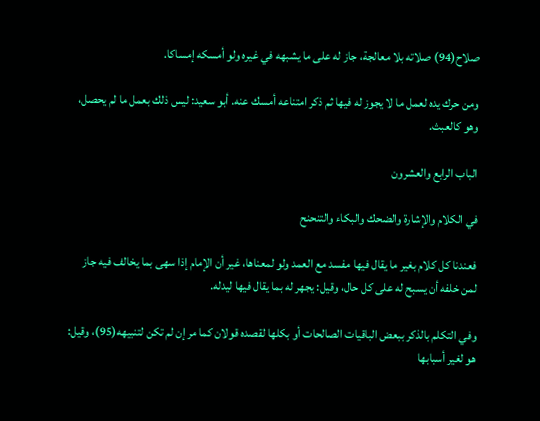صلاح(94) صلاته بلا معالجة، جاز له على ما يشبهه في غيره ولو أمسكه إمساكا.

ومن حرك يده لعمل ما لا يجوز له فيها ثم ذكر امتناعه أمسك عنه. أبو سعيد: ليس ذلك بعمل ما لم يحصل، وهو كالعبث.

الباب الرابع والعشرون

في الكلام والإشارة والضحك والبكاء والتنحنح

فعندنا كل كلام بغير ما يقال فيها مفسد مع العمد ولو لمعناها، غير أن الإمام إذا سهى بما يخالف فيه جاز لمن خلفه أن يسبح له على كل حال، وقيل: يجهر له بما يقال فيها ليدله.

وفي التكلم بالذكر ببعض الباقيات الصالحات أو بكلها لقصده قولان كما مر إن لم تكن لتنبيهه(95)، وقيل: هو لغير أسبابها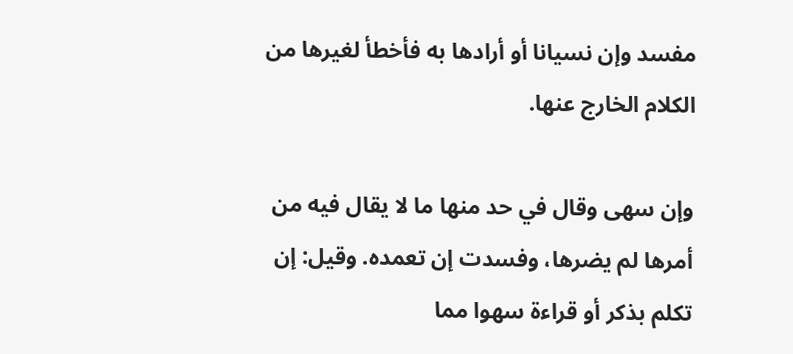مفسد وإن نسيانا أو أرادها به فأخطأ لغيرها من الكلام الخارج عنها.

وإن سهى وقال في حد منها ما لا يقال فيه من أمرها لم يضرها، وفسدت إن تعمده. وقيل: إن تكلم بذكر أو قراءة سهوا مما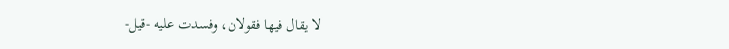لا يقال فيها فقولان، وفسدت عليه -قيل-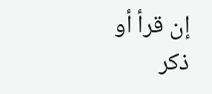إن قرأ أو ذكر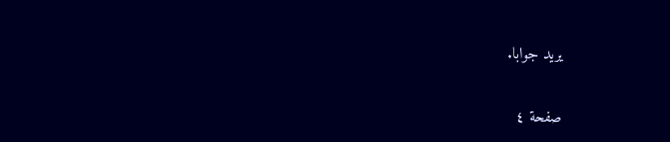يريد جوابا.

صفحة ٤